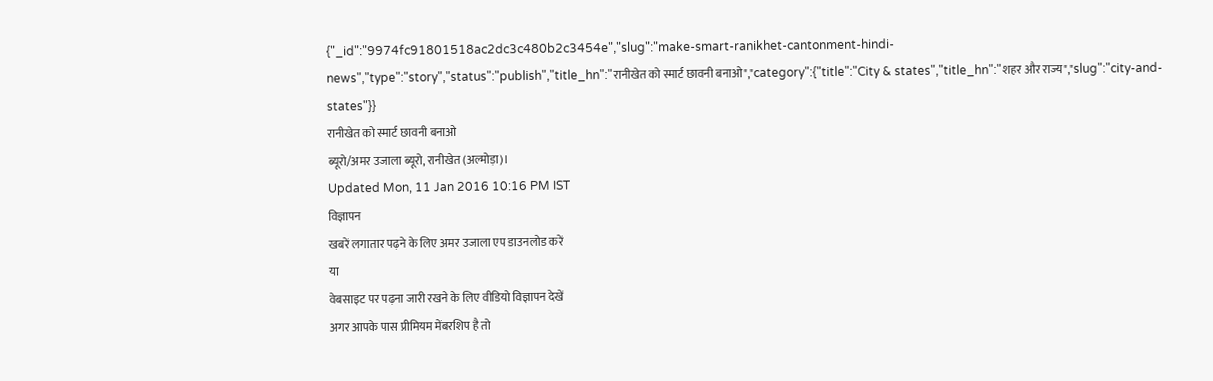{"_id":"9974fc91801518ac2dc3c480b2c3454e","slug":"make-smart-ranikhet-cantonment-hindi-news","type":"story","status":"publish","title_hn":"रानीखेत को स्मार्ट छावनी बनाओ","category":{"title":"City & states","title_hn":"शहर और राज्य","slug":"city-and-states"}}
रानीखेत को स्मार्ट छावनी बनाओ
ब्यूरो/अमर उजाला ब्यूरो, रानीखेत (अल्मोड़ा)।
Updated Mon, 11 Jan 2016 10:16 PM IST
विज्ञापन
खबरें लगातार पढ़ने के लिए अमर उजाला एप डाउनलोड करें
या
वेबसाइट पर पढ़ना जारी रखने के लिए वीडियो विज्ञापन देखें
अगर आपके पास प्रीमियम मेंबरशिप है तो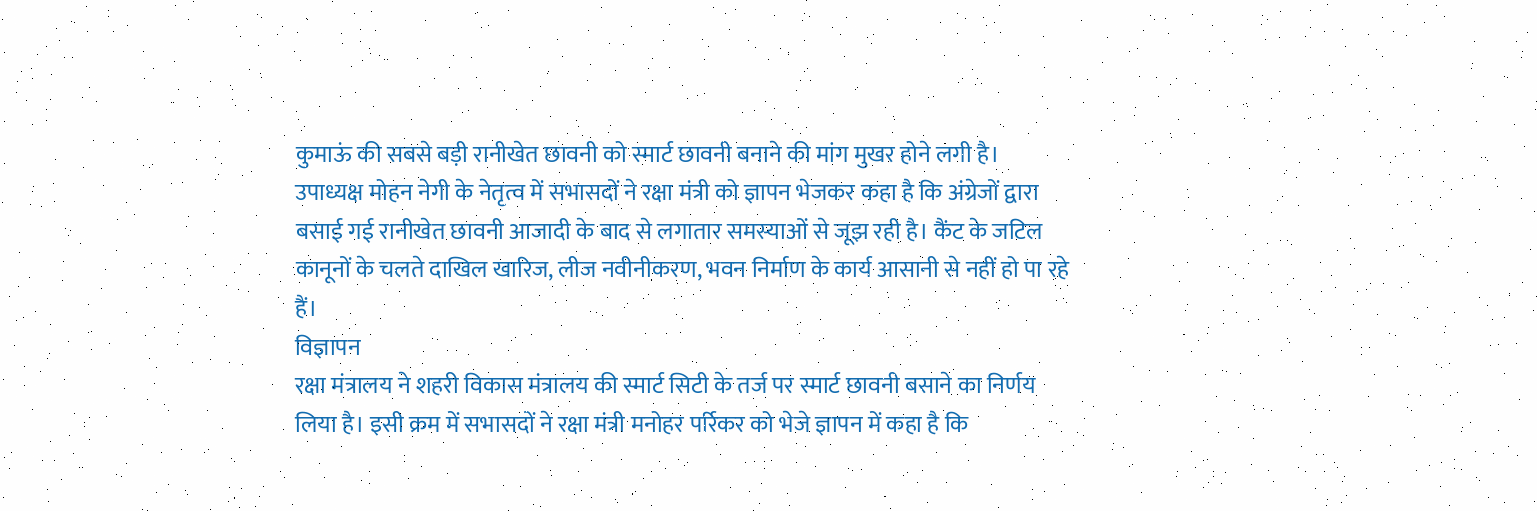कुमाऊं की सबसे बड़ी रानीखेत छावनी को स्मार्ट छावनी बनाने की मांग मुखर होने लगी है। उपाध्यक्ष मोहन नेगी के नेतृत्व में सभासदों ने रक्षा मंत्री को ज्ञापन भेजकर कहा है कि अंग्रेजों द्वारा बसाई गई रानीखेत छावनी आजादी के बाद से लगातार समस्याओं से जूझ रही है। कैंट के जटिल कानूनों के चलते दाखिल खारिज, लीज नवीनीकरण, भवन निर्माण के कार्य आसानी से नहीं हो पा रहे हैं।
विज्ञापन
रक्षा मंत्रालय ने शहरी विकास मंत्रालय की स्मार्ट सिटी के तर्ज पर स्मार्ट छावनी बसाने का निर्णय लिया है। इसी क्रम में सभासदों ने रक्षा मंत्री मनोहर पर्रिकर को भेजे ज्ञापन में कहा है कि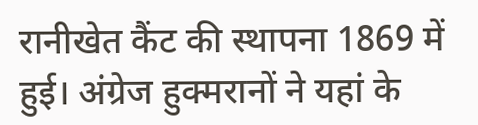रानीखेत कैंट की स्थापना 1869 में हुई। अंग्रेज हुक्मरानों ने यहां के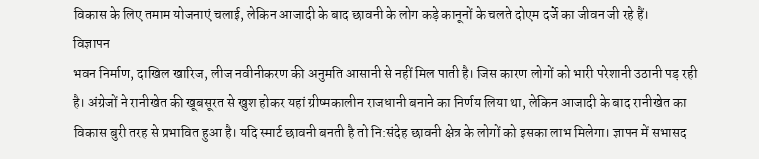विकास के लिए तमाम योजनाएं चलाई, लेकिन आजादी के बाद छावनी के लोग कड़े कानूनों के चलते दोएम दर्जे का जीवन जी रहे हैं।
विज्ञापन
भवन निर्माण, दाखिल खारिज, लीज नवीनीकरण की अनुमति आसानी से नहीं मिल पाती है। जिस कारण लोगों को भारी परेशानी उठानी पड़ रही है। अंग्रेजों ने रानीखेत की खूबसूरत से खुश होकर यहां ग्रीष्मकालीन राजधानी बनाने का निर्णय लिया था, लेकिन आजादी के बाद रानीखेत का विकास बुरी तरह से प्रभावित हुआ है। यदि स्मार्ट छावनी बनती है तो नि:संदेह छावनी क्षेत्र के लोगों को इसका लाभ मिलेगा। ज्ञापन में सभासद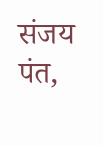संजय पंत,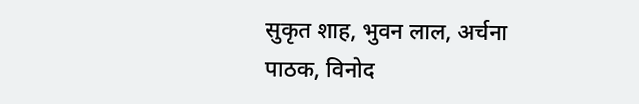सुकृत शाह, भुवन लाल, अर्चना पाठक, विनोद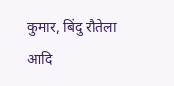कुमार, बिंदु रौतेला आदि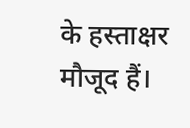के हस्ताक्षर मौजूद हैं।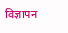विज्ञापन